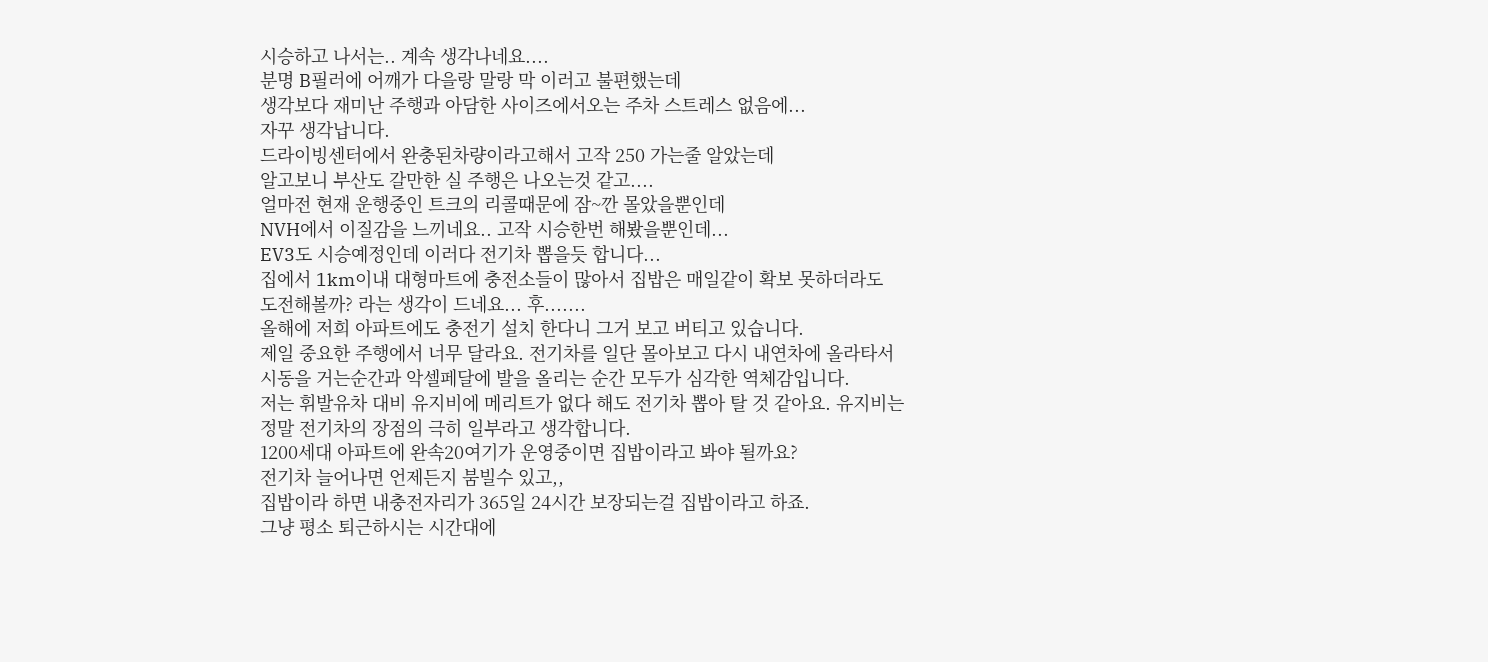시승하고 나서는.. 계속 생각나네요....
분명 B필러에 어깨가 다을랑 말랑 막 이러고 불편했는데
생각보다 재미난 주행과 아담한 사이즈에서오는 주차 스트레스 없음에...
자꾸 생각납니다.
드라이빙센터에서 완충된차량이라고해서 고작 250 가는줄 알았는데
알고보니 부산도 갈만한 실 주행은 나오는것 같고....
얼마전 현재 운행중인 트크의 리콜때문에 잠~깐 몰았을뿐인데
NVH에서 이질감을 느끼네요.. 고작 시승한번 해봤을뿐인데...
EV3도 시승예정인데 이러다 전기차 뽑을듯 합니다...
집에서 1km이내 대형마트에 충전소들이 많아서 집밥은 매일같이 확보 못하더라도
도전해볼까? 라는 생각이 드네요... 후.......
올해에 저희 아파트에도 충전기 설치 한다니 그거 보고 버티고 있습니다.
제일 중요한 주행에서 너무 달라요. 전기차를 일단 몰아보고 다시 내연차에 올라타서 시동을 거는순간과 악셀페달에 발을 올리는 순간 모두가 심각한 역체감입니다.
저는 휘발유차 대비 유지비에 메리트가 없다 해도 전기차 뽑아 탈 것 같아요. 유지비는 정말 전기차의 장점의 극히 일부라고 생각합니다.
1200세대 아파트에 완속20여기가 운영중이면 집밥이라고 봐야 될까요?
전기차 늘어나면 언제든지 붐빌수 있고,,
집밥이라 하면 내충전자리가 365일 24시간 보장되는걸 집밥이라고 하죠.
그냥 평소 퇴근하시는 시간대에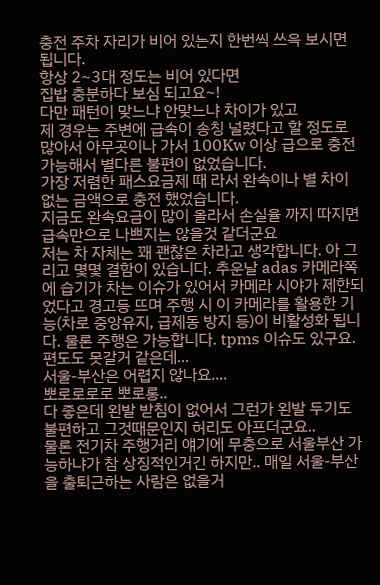충전 주차 자리가 비어 있는지 한번씩 쓰윽 보시면 됩니다.
항상 2~3대 정도는 비어 있다면
집밥 충분하다 보심 되고요~!
다만 패턴이 맞느냐 안맞느냐 차이가 있고
제 경우는 주변에 급속이 송칭 널렸다고 할 정도로 많아서 아무곳이나 가서 100Kw 이상 급으로 충전 가능해서 별다른 불편이 없었습니다.
가장 저렴한 패스요금제 때 라서 완속이나 별 차이 없는 금액으로 충전 했었습니다.
지금도 완속요금이 많이 올라서 손실율 까지 따지면 급속만으로 나쁘지는 않을것 같더군요
저는 차 자체는 꽤 괜찮은 차라고 생각합니다. 아 그리고 몇몇 결함이 있습니다. 추운날 adas 카메라쪽에 습기가 차는 이슈가 있어서 카메라 시야가 제한되었다고 경고등 뜨며 주행 시 이 카메라를 활용한 기능(차로 중앙유지, 급제동 방지 등)이 비활성화 됩니다. 물론 주행은 가능합니다. tpms 이슈도 있구요.
편도도 못갈거 같은데...
서울-부산은 어렵지 않나요....
뽀로로로로 뽀로롱..
다 좋은데 왼발 받침이 없어서 그런가 왼발 두기도 불편하고 그것때문인지 허리도 아프더군요..
물론 전기차 주행거리 얘기에 무충으로 서울부산 가능하냐가 참 상징적인거긴 하지만.. 매일 서울-부산을 출퇴근하는 사람은 없을거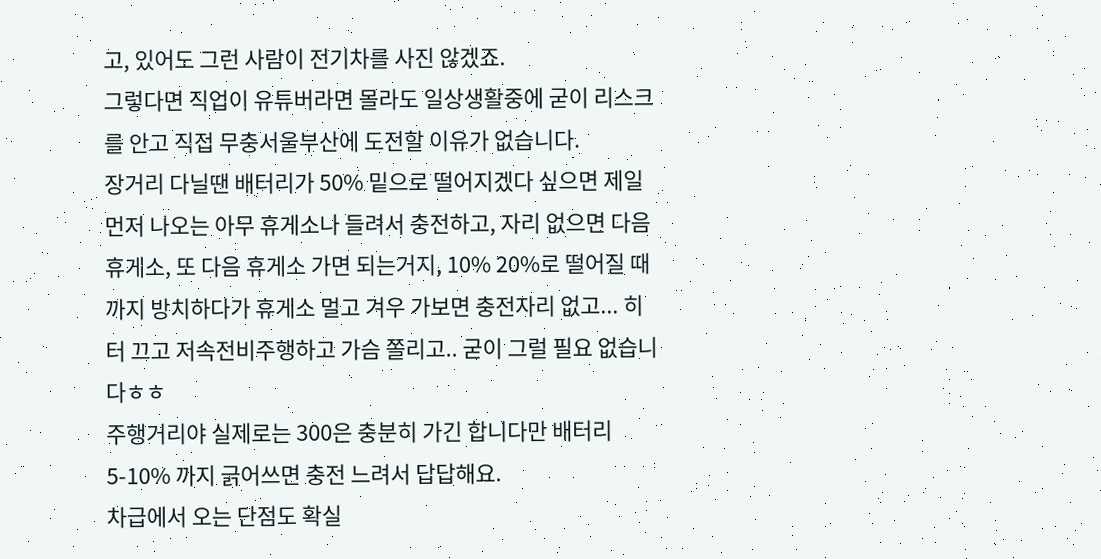고, 있어도 그런 사람이 전기차를 사진 않겠죠.
그렇다면 직업이 유튜버라면 몰라도 일상생활중에 굳이 리스크를 안고 직접 무충서울부산에 도전할 이유가 없습니다.
장거리 다닐땐 배터리가 50% 밑으로 떨어지겠다 싶으면 제일 먼저 나오는 아무 휴게소나 들려서 충전하고, 자리 없으면 다음 휴게소, 또 다음 휴게소 가면 되는거지, 10% 20%로 떨어질 때까지 방치하다가 휴게소 멀고 겨우 가보면 충전자리 없고... 히터 끄고 저속전비주행하고 가슴 쫄리고.. 굳이 그럴 필요 없습니다ㅎㅎ
주행거리야 실제로는 300은 충분히 가긴 합니다만 배터리 5-10% 까지 긁어쓰면 충전 느려서 답답해요.
차급에서 오는 단점도 확실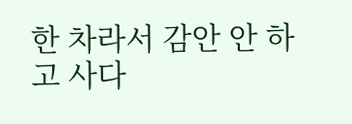한 차라서 감안 안 하고 사다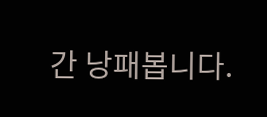간 낭패봅니다.